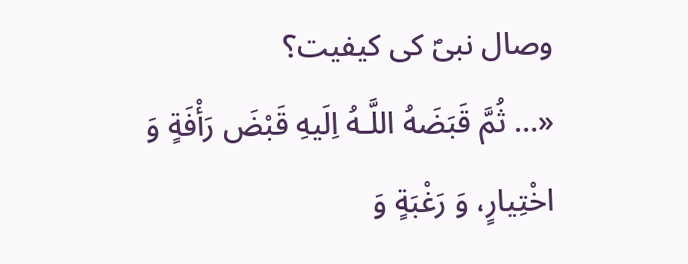وصال نبیؐ کی کیفیت؟
«… ثُمَّ قَبَضَهُ اللَّـهُ اِلَیهِ قَبْضَ رَأْفَةٍ وَ اخْتِیارٍ، وَ رَغْبَةٍ وَ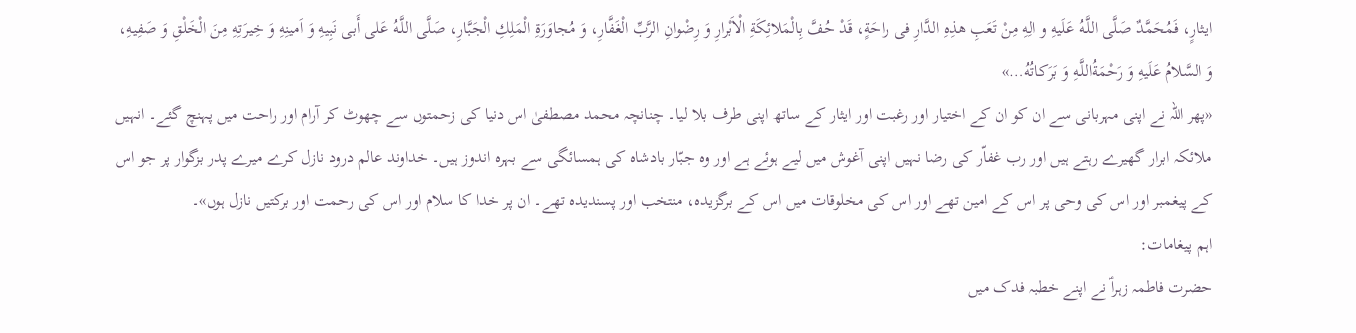ایثارٍ، فَمُحَمَّدٌ صَلَّی اللَّـهُ عَلَیهِ و الِهِ مِنْ تَعَبِ هذِهِ الدَّارِ فی راحَةٍ، قَدْ حُفَّ بِالْمَلائِكَةِ الْاَبْرارِ وَ رِضْوانِ الرَّبِّ الْغَفَّارِ، وَ مُجاوَرَةِ الْمَلِكِ الْجَبَّارِ، صَلَّی اللَّـهُ عَلی أَبی نَبِیهِ وَ اَمینِهِ وَ خِیرَتِهِ مِنَ الْخَلْقِ وَ صَفِیهِ، وَ السَّلامُ عَلَیهِ وَ رَحْمَةُاللَّـهِ وَ بَرَكاتُهُ…»
«پھر اللہ نے اپنی مہربانی سے ان کو ان کے اختیار اور رغبت اور ایثار کے ساتھ اپنی طرف بلا لیا۔ چنانچہ محمد مصطفیٰ اس دنیا کی زحمتوں سے چھوٹ کر آرام اور راحت میں پہنچ گئے۔ انہیں ملائکہ ابرار گھیرے رہتے ہیں اور رب غفاّر کی رضا نہیں اپنی آغوش میں لیے ہوئے ہے اور وہ جبّار بادشاہ کی ہمسائگی سے بہرہ اندوز ہیں۔ خداوند عالم درود نازل کرے میرے پدر بزگوار پر جو اس کے پیغمبر اور اس کی وحی پر اس کے امین تھے اور اس کی مخلوقات میں اس کے برگزیدہ، منتخب اور پسندیدہ تھے۔ ان پر خدا کا سلام اور اس کی رحمت اور برکتیں نازل ہوں»۔
اہم پیغامات:
حضرت فاطمہ زہراؑ نے اپنے خطبہ فدک میں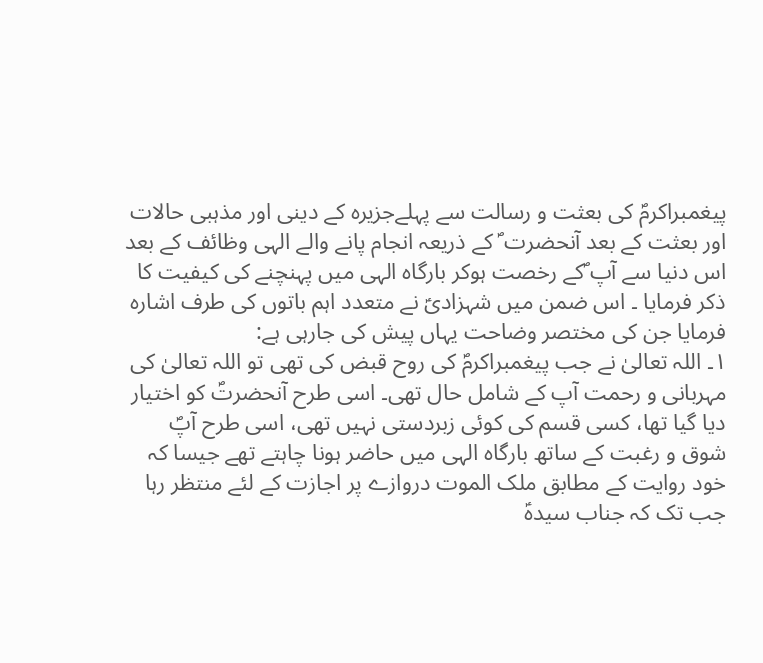پیغمبراکرمؐ کی بعثت و رسالت سے پہلےجزیرہ کے دینی اور مذہبی حالات اور بعثت کے بعد آنحضرت ؐ کے ذریعہ انجام پانے والے الہی وظائف کے بعد اس دنیا سے آپ ؐکے رخصت ہوکر بارگاہ الہی میں پہنچنے کی کیفیت کا ذکر فرمایا ۔ اس ضمن میں شہزادیؑ نے متعدد اہم باتوں کی طرف اشارہ فرمایا جن کی مختصر وضاحت یہاں پیش کی جارہی ہے:
۱۔ اللہ تعالیٰ نے جب پیغمبراکرمؐ کی روح قبض کی تھی تو اللہ تعالیٰ کی مہربانی و رحمت آپ کے شامل حال تھی۔ اسی طرح آنحضرتؐ کو اختیار دیا گیا تھا، کسی قسم کی کوئی زبردستی نہیں تھی، اسی طرح آپؐ شوق و رغبت کے ساتھ بارگاہ الہی میں حاضر ہونا چاہتے تھے جیسا کہ خود روایت کے مطابق ملک الموت دروازے پر اجازت کے لئے منتظر رہا جب تک کہ جناب سیدہؑ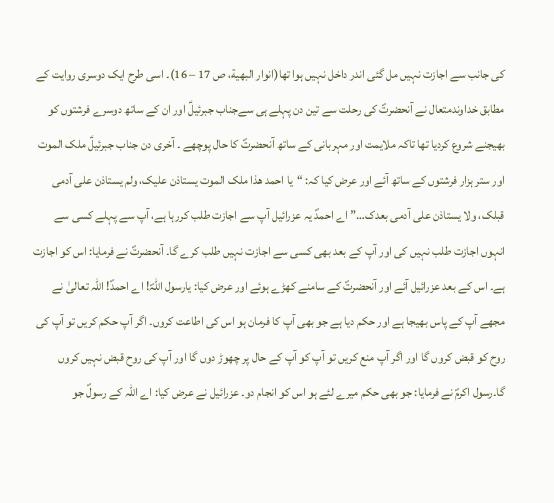کی جانب سے اجازت نہیں مل گئی اندر داخل نہیں ہوا تھا(انوار البهیة، ص 17 – 16)۔ اسی طرح ایک دوسری روایت کے مطابق خداوندمتعال نے آنحضرتؐ کی رحلت سے تین دن پہلے ہی سےجناب جبرئیلؑ اور ان کے ساتھ دوسرے فرشتوں کو بھیجنے شروع کردیا تھا تاکہ ملایمت اور مہربانی کے ساتھ آنحضرتؐ کا حال پوچھے ۔ آخری دن جناب جبرئیلؑ ملک الموت اور ستر ہزار فرشتوں کے ساتھ آئے اور عرض کیا کہ: “یا احمد هذا ملک الموت یستاذن علیک، ولم یستاذن علی آدمی قبلک، ولا یستاذن علی آدمی بعدک…” اے احمدؐ یہ عزرائیل آپ سے اجازت طلب کررہا ہے، آپ سے پہلے کسی سے انہوں اجازت طلب نہیں کی اور آپ کے بعد بھی کسی سے اجازت نہیں طلب کرے گا۔ آنحضرتؐ نے فرمایا: اس کو اجازت ہے۔ اس کے بعد عزرائیل آئے اور آنحضرتؐ کے سامنے کھڑے ہوئے اور عرض کیا: یارسول اللہؐ! اے احمدؐ! اللہ تعالیٰ نے مجھے آپ کے پاس بھیجا ہے اور حکم دیا ہے جو بھی آپ کا فرمان ہو اس کی اطاعت کروں۔ اگر آپ حکم کریں تو آپ کی روح کو قبض کروں گا اور اگر آپ منع کریں تو آپ کو آپ کے حال پر چھوڑ دوں گا اور آپ کی روح قبض نہیں کروں گا۔رسول اکرمؐ نے فرمایا: جو بھی حکم میرے لئے ہو اس کو انجام دو۔ عزرائیل نے عرض کیا: اے اللہ کے رسولؐ جو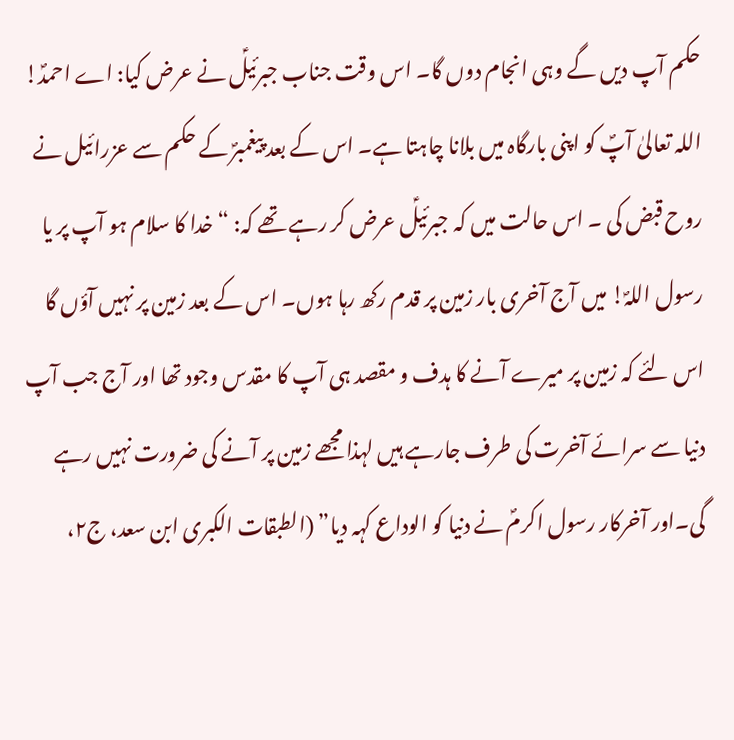حکم آپ دیں گے وہی انجام دوں گا۔ اس وقت جناب جبرئیلؑ نے عرض کیا: اے احمدؐ! اللہ تعالیٰ آپؐ کو اپنی بارگاہ میں بلانا چاہتا ہے۔ اس کے بعد پیغمبرؐ کے حکم سے عزرائیل نے روح قبض کی ۔ اس حالت میں کہ جبرئیلؑ عرض کر رہے تھے کہ: “خدا کا سلام ہو آپ پر یا رسول اللہؐ! میں آج آخری بار زمین پر قدم رکھ رہا ہوں۔ اس کے بعد زمین پر نہیں آؤں گا اس لئے کہ زمین پر میرے آنے کا ہدف و مقصد ہی آپ کا مقدس وجود تھا اور آج جب آپ دنیا سے سرائے آخرت کی طرف جارہے ہیں لہذا مجھے زمین پر آنے کی ضرورت نہیں رہے گی۔اور آخرکار رسول اکرمؐ نے دنیا کو الوداع کہہ دیا” (الطبقات الکبری ابن سعد، ج۲،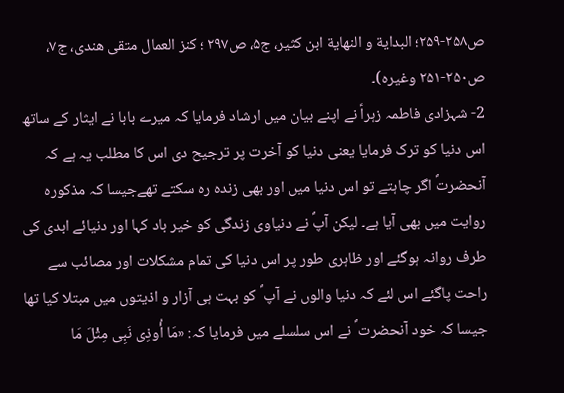ص۲۵۸-۲۵۹؛ البدایة و النهایة ابن کثیر، ج۵، ص۲۹۷ ؛ کنز العمال متقی هندی، ج۷، ص۲۵۰-۲۵۱ وغیره)۔
2- شہزادی فاطمہ زہراؑ نے اپنے بیان میں ارشاد فرمایا کہ میرے بابا نے ایثار کے ساتھ اس دنیا کو ترک فرمایا یعنی دنیا کو آخرت پر ترجیح دی اس کا مطلب یہ ہے کہ آنحضرتؐ اگر چاہتے تو اس دنیا میں اور بھی زندہ رہ سکتے تھےجیسا کہ مذکورہ روایت میں بھی آیا ہے۔ لیکن آپؐ نے دنیاوی زندگی کو خیر باد کہا اور دنیائے ابدی کی طرف روانہ ہوگئے اور ظاہری طور پر اس دنیا کی تمام مشکلات اور مصائب سے راحت پاگئے اس لئے کہ دنیا والوں نے آپ ؐ کو بہت ہی آزار و اذیتوں میں مبتلا کیا تھا جیسا کہ خود آنحضرت ؐ نے اس سلسلے میں فرمایا کہ: «مَا أُوذِی نَبِی مِثْلَ مَا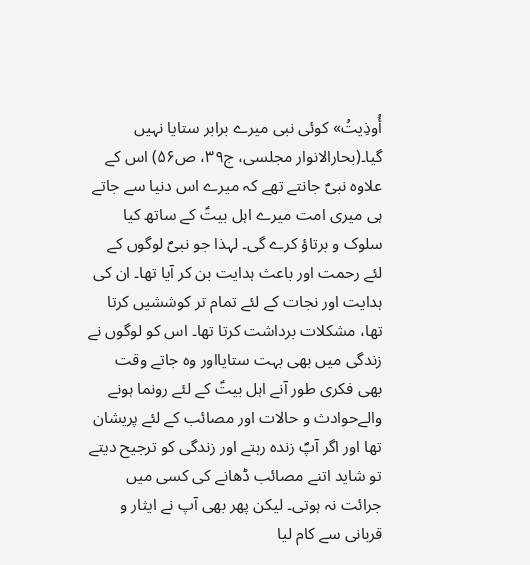أُوذِیتُ» کوئی نبی میرے برابر ستایا نہیں گیا۔(بحارالانوار مجلسی، ج۳۹، ص۵۶) اس کے علاوہ نبیؐ جانتے تھے کہ میرے اس دنیا سے جاتے ہی میری امت میرے اہل بیتؑ کے ساتھ کیا سلوک و برتاؤ کرے گی۔ لہذا جو نبیؐ لوگوں کے لئے رحمت اور باعث ہدایت بن کر آیا تھا۔ ان کی ہدایت اور نجات کے لئے تمام تر کوششیں کرتا تھا، مشکلات برداشت کرتا تھا۔ اس کو لوگوں نے زندگی میں بھی بہت ستایااور وہ جاتے وقت بھی فکری طور آنے اہل بیتؑ کے لئے رونما ہونے والےحوادث و حالات اور مصائب کے لئے پریشان تھا اور اگر آپؐ زندہ رہتے اور زندگی کو ترجیح دیتے تو شاید اتنے مصائب ڈھانے کی کسی میں جرائت نہ ہوتی۔ لیکن پھر بھی آپ نے ایثار و قربانی سے کام لیا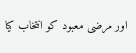اور مرضی معبود کو انتخاب کیا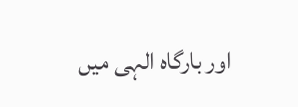اور بارگاہ الہی میں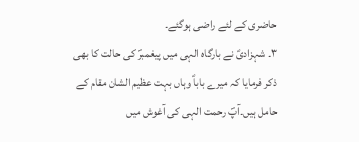حاضری کے لئے راضی ہوگئے۔
۳۔ شہزادیؑ نے بارگاہ الہی میں پیغمبرؐ کی حالت کا بھی ذکر فرمایا کہ میرے باباؑ وہاں بہت عظیم الشان مقام کے حامل ہیں۔آپؐ رحمت الہی کی آغوش میں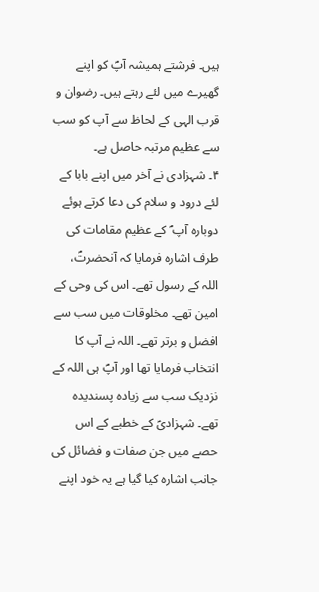ہیں۔ فرشتے ہمیشہ آپؐ کو اپنے گھیرے میں لئے رہتے ہیں۔ رضوان و قرب الہی کے لحاظ سے آپ کو سب سے عظیم مرتبہ حاصل ہے۔
۴۔ شہزادی نے آخر میں اپنے بابا کے لئے درود و سلام کی دعا کرتے ہوئے دوبارہ آپ ؐ کے عظیم مقامات کی طرف اشارہ فرمایا کہ آنحضرتؐ، اللہ کے رسول تھے۔ اس کی وحی کے امین تھے۔ مخلوقات میں سب سے افضل و برتر تھے۔ اللہ نے آپ کا انتخاب فرمایا تھا اور آپؐ ہی اللہ کے نزدیک سب سے زیادہ پسندیدہ تھے۔ شہزادیؑ کے خطبے کے اس حصے میں جن صفات و فضائل کی جانب اشارہ کیا گیا ہے یہ خود اپنے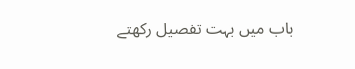باب میں بہت تفصیل رکھتے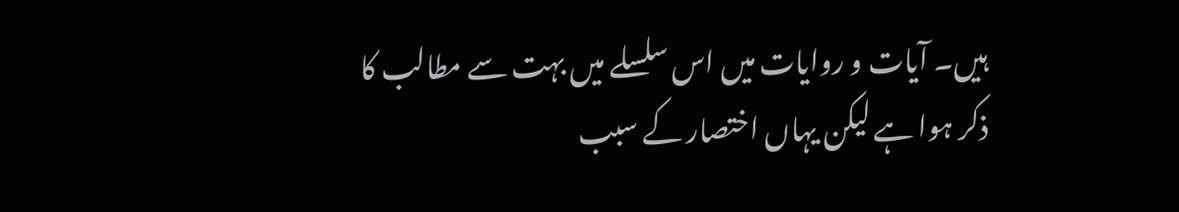ہیں۔ آیات و روایات میں اس سلسلے میں بہت سے مطالب کا ذکر ہوا ہے لیکن یہاں اختصار کے سبب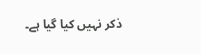ذکر نہیں کیا گیا ہے۔